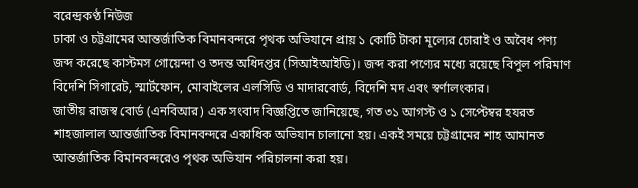বরেন্দ্রকণ্ঠ নিউজ
ঢাকা ও চট্টগ্রামের আন্তর্জাতিক বিমানবন্দরে পৃথক অভিযানে প্রায় ১ কোটি টাকা মূল্যের চোরাই ও অবৈধ পণ্য জব্দ করেছে কাস্টমস গোয়েন্দা ও তদন্ত অধিদপ্তর (সিআইআইডি)। জব্দ করা পণ্যের মধ্যে রয়েছে বিপুল পরিমাণ বিদেশি সিগারেট, স্মার্টফোন, মোবাইলের এলসিডি ও মাদারবোর্ড, বিদেশি মদ এবং স্বর্ণালংকার।
জাতীয় রাজস্ব বোর্ড (এনবিআর) এক সংবাদ বিজ্ঞপ্তিতে জানিয়েছে, গত ৩১ আগস্ট ও ১ সেপ্টেম্বর হযরত শাহজালাল আন্তর্জাতিক বিমানবন্দরে একাধিক অভিযান চালানো হয়। একই সময়ে চট্টগ্রামের শাহ আমানত আন্তর্জাতিক বিমানবন্দরেও পৃথক অভিযান পরিচালনা করা হয়।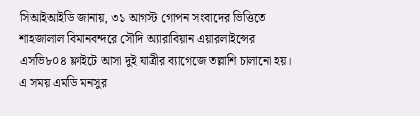সিআইআইডি জানায়, ৩১ আগস্ট গোপন সংবাদের ভিত্তিতে শাহজালাল বিমানবন্দরে সৌদি অ্যারাবিয়ান এয়ারলাইন্সের এসভি৮০৪ ফ্লাইটে আসা দুই যাত্রীর ব্যাগেজে তল্লাশি চালানো হয়। এ সময় এমডি মনসুর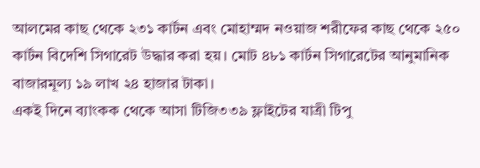আলমের কাছ থেকে ২৩১ কার্টন এবং মোহাম্মদ নওয়াজ শরীফের কাছ থেকে ২৫০ কার্টন বিদেশি সিগারেট উদ্ধার করা হয়। মোট ৪৮১ কার্টন সিগারেটের আনুমানিক বাজারমূল্য ১৯ লাখ ২৪ হাজার টাকা।
একই দিনে ব্যাংকক থেকে আসা টিজি৩৩৯ ফ্লাইটের যাত্রী টিপু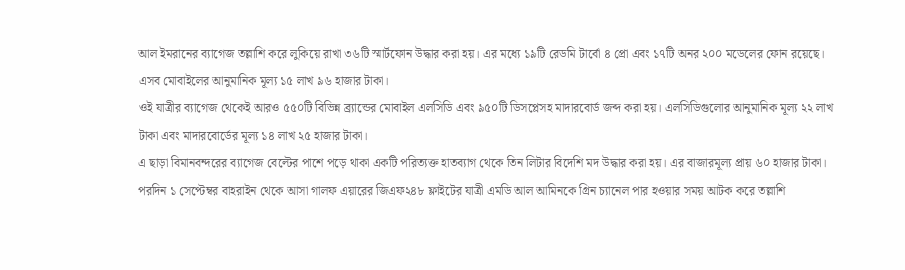আল ইমরানের ব্যাগেজ তল্লাশি করে লুকিয়ে রাখা ৩৬টি স্মার্টফোন উদ্ধার করা হয়। এর মধ্যে ১৯টি রেডমি টার্বো ৪ প্রো এবং ১৭টি অনর ২০০ মডেলের ফোন রয়েছে। এসব মোবাইলের আনুমানিক মূল্য ১৫ লাখ ৯৬ হাজার টাকা।
ওই যাত্রীর ব্যাগেজ থেকেই আরও ৫৫০টি বিভিন্ন ব্র্যান্ডের মোবাইল এলসিডি এবং ৯৫০টি ডিসপ্লেসহ মাদারবোর্ড জব্দ করা হয়। এলসিডিগুলোর আনুমানিক মূল্য ২২ লাখ টাকা এবং মাদারবোর্ডের মূল্য ১৪ লাখ ২৫ হাজার টাকা।
এ ছাড়া বিমানবন্দরের ব্যাগেজ বেল্টের পাশে পড়ে থাকা একটি পরিত্যক্ত হাতব্যাগ থেকে তিন লিটার বিদেশি মদ উদ্ধার করা হয়। এর বাজারমূল্য প্রায় ৬০ হাজার টাকা।
পরদিন ১ সেপ্টেম্বর বাহরাইন থেকে আসা গালফ এয়ারের জিএফ২৪৮ ফ্লাইটের যাত্রী এমডি আল আমিনকে গ্রিন চ্যানেল পার হওয়ার সময় আটক করে তল্লাশি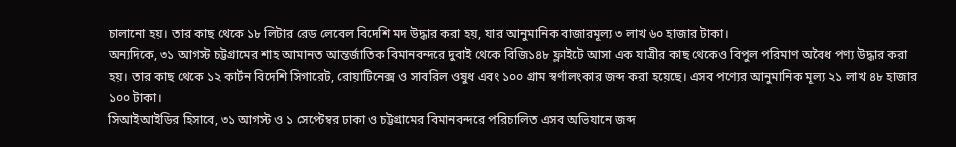চালানো হয়। তার কাছ থেকে ১৮ লিটার রেড লেবেল বিদেশি মদ উদ্ধার করা হয়, যার আনুমানিক বাজারমূল্য ৩ লাখ ৬০ হাজার টাকা।
অন্যদিকে, ৩১ আগস্ট চট্টগ্রামের শাহ আমানত আন্তর্জাতিক বিমানবন্দরে দুবাই থেকে বিজি১৪৮ ফ্লাইটে আসা এক যাত্রীর কাছ থেকেও বিপুল পরিমাণ অবৈধ পণ্য উদ্ধার করা হয়। তার কাছ থেকে ১২ কার্টন বিদেশি সিগারেট, রোয়াটিনেক্স ও সাবরিল ওষুধ এবং ১০০ গ্রাম স্বর্ণালংকার জব্দ করা হয়েছে। এসব পণ্যের আনুমানিক মূল্য ২১ লাখ ৪৮ হাজার ১০০ টাকা।
সিআইআইডির হিসাবে, ৩১ আগস্ট ও ১ সেপ্টেম্বর ঢাকা ও চট্টগ্রামের বিমানবন্দরে পরিচালিত এসব অভিযানে জব্দ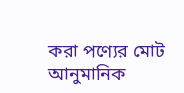করা পণ্যের মোট আনুমানিক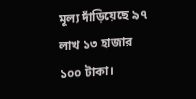মূল্য দাঁড়িয়েছে ৯৭ লাখ ১৩ হাজার ১০০ টাকা।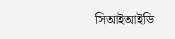সিআইআইডি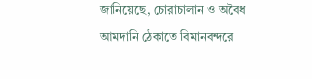জানিয়েছে, চোরাচালান ও অবৈধ আমদানি ঠেকাতে বিমানবন্দরে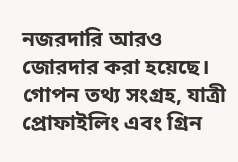নজরদারি আরও জোরদার করা হয়েছে। গোপন তথ্য সংগ্রহ, যাত্রী প্রোফাইলিং এবং গ্রিন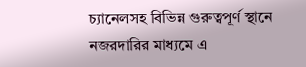চ্যানেলসহ বিভিন্ন গুরুত্বপূর্ণ স্থানে নজরদারির মাধ্যমে এ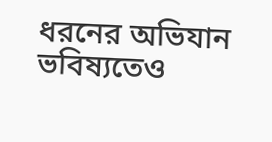ধরনের অভিযান ভবিষ্যতেও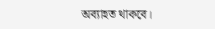অব্যাহত থাকবে।